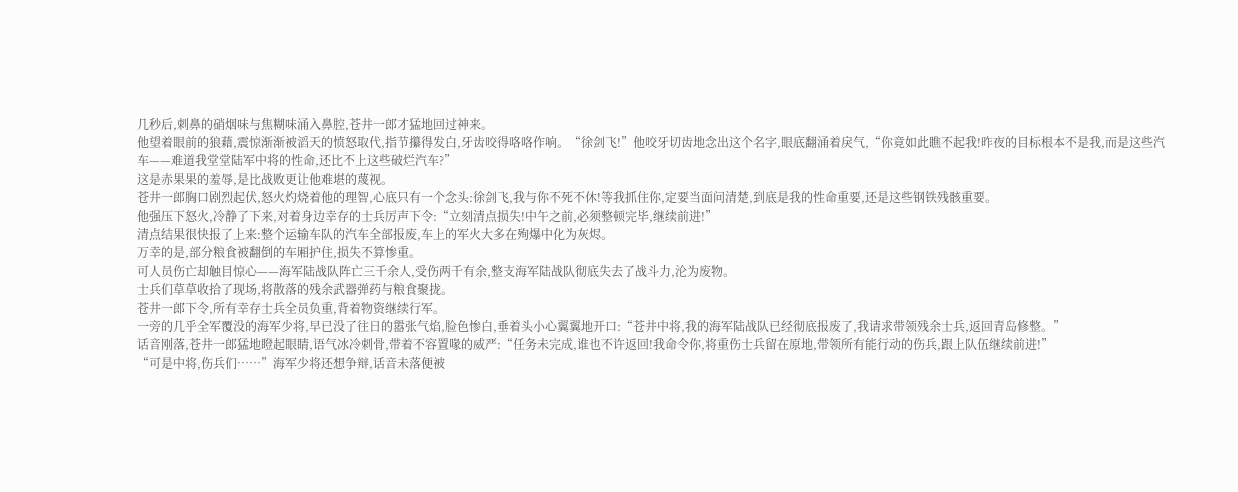几秒后,刺鼻的硝烟味与焦糊味涌入鼻腔,苍井一郎才猛地回过神来。
他望着眼前的狼藉,震惊渐渐被滔天的愤怒取代,指节攥得发白,牙齿咬得咯咯作响。“徐剑飞!”他咬牙切齿地念出这个名字,眼底翻涌着戾气,“你竟如此瞧不起我!昨夜的目标根本不是我,而是这些汽车——难道我堂堂陆军中将的性命,还比不上这些破烂汽车?”
这是赤果果的羞辱,是比战败更让他难堪的蔑视。
苍井一郎胸口剧烈起伏,怒火灼烧着他的理智,心底只有一个念头:徐剑飞,我与你不死不休!等我抓住你,定要当面问清楚,到底是我的性命重要,还是这些钢铁残骸重要。
他强压下怒火,冷静了下来,对着身边幸存的士兵厉声下令:“立刻清点损失!中午之前,必须整顿完毕,继续前进!”
清点结果很快报了上来:整个运输车队的汽车全部报废,车上的军火大多在殉爆中化为灰烬。
万幸的是,部分粮食被翻倒的车厢护住,损失不算惨重。
可人员伤亡却触目惊心——海军陆战队阵亡三千余人,受伤两千有余,整支海军陆战队彻底失去了战斗力,沦为废物。
士兵们草草收拾了现场,将散落的残余武器弹药与粮食聚拢。
苍井一郎下令,所有幸存士兵全员负重,背着物资继续行军。
一旁的几乎全军覆没的海军少将,早已没了往日的嚣张气焰,脸色惨白,垂着头小心翼翼地开口:“苍井中将,我的海军陆战队已经彻底报废了,我请求带领残余士兵,返回青岛修整。”
话音刚落,苍井一郎猛地瞪起眼睛,语气冰冷刺骨,带着不容置喙的威严:“任务未完成,谁也不许返回!我命令你,将重伤士兵留在原地,带领所有能行动的伤兵,跟上队伍继续前进!”
“可是中将,伤兵们……”海军少将还想争辩,话音未落便被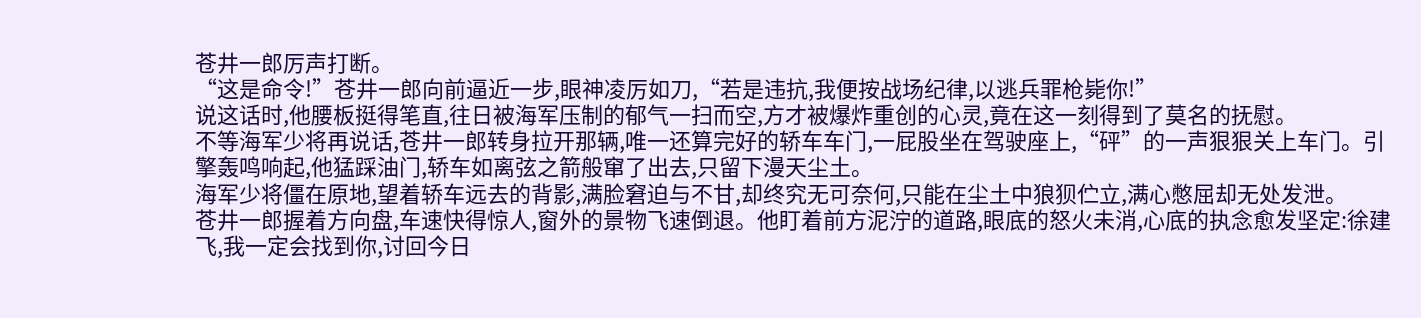苍井一郎厉声打断。
“这是命令!”苍井一郎向前逼近一步,眼神凌厉如刀,“若是违抗,我便按战场纪律,以逃兵罪枪毙你!”
说这话时,他腰板挺得笔直,往日被海军压制的郁气一扫而空,方才被爆炸重创的心灵,竟在这一刻得到了莫名的抚慰。
不等海军少将再说话,苍井一郎转身拉开那辆,唯一还算完好的轿车车门,一屁股坐在驾驶座上,“砰”的一声狠狠关上车门。引擎轰鸣响起,他猛踩油门,轿车如离弦之箭般窜了出去,只留下漫天尘土。
海军少将僵在原地,望着轿车远去的背影,满脸窘迫与不甘,却终究无可奈何,只能在尘土中狼狈伫立,满心憋屈却无处发泄。
苍井一郎握着方向盘,车速快得惊人,窗外的景物飞速倒退。他盯着前方泥泞的道路,眼底的怒火未消,心底的执念愈发坚定:徐建飞,我一定会找到你,讨回今日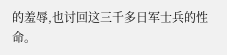的羞辱,也讨回这三千多日军士兵的性命。